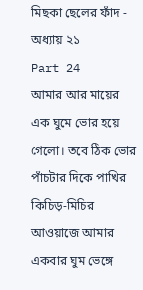মিছকা ছেলের ফাঁদ - অধ্যায় ২১
Part 24
আমার আর মায়ের এক ঘুমে ভোর হয়ে গেলো। তবে ঠিক ভোর পাঁচটার দিকে পাখির কিচিড়-মিচির আওয়াজে আমার একবার ঘুম ভেঙ্গে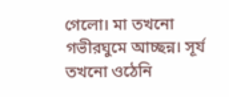গেলো। মা তখনো গভীরঘুমে আচ্ছন্ন। সূর্য তখনো ওঠেনি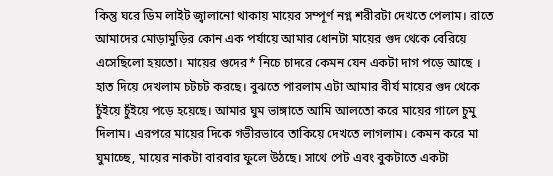কিন্তু ঘরে ডিম লাইট জ্বালানো থাকায় মায়ের সম্পূর্ণ নগ্ন শরীরটা দেখতে পেলাম। রাতে আমাদের মোড়ামুড়ির কোন এক পর্যায়ে আমার ধোনটা মায়ের গুদ থেকে বেরিয়ে এসেছিলো হয়তো। মায়ের গুদের* নিচে চাদরে কেমন যেন একটা দাগ পড়ে আছে । হাত দিয়ে দেখলাম চটচট করছে। বুঝতে পারলাম এটা আমার বীর্য মায়ের গুদ থেকে চুঁইয়ে চুঁইয়ে পড়ে হয়েছে। আমার ঘুম ভাঙ্গাতে আমি আলতো করে মায়ের গালে চুমু দিলাম। এরপরে মায়ের দিকে গভীরভাবে তাকিয়ে দেখতে লাগলাম। কেমন করে মা ঘুমাচ্ছে, মায়ের নাকটা বারবার ফুলে উঠছে। সাথে পেট এবং বুকটাতে একটা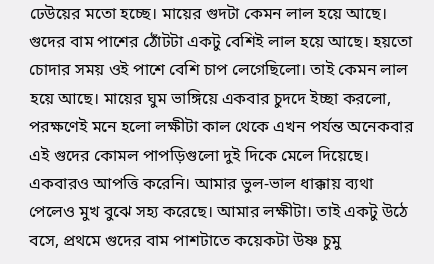ঢেউয়ের মতো হচ্ছে। মায়ের গুদটা কেমন লাল হয়ে আছে। গুদের বাম পাশের ঠোঁটটা একটু বেশিই লাল হয়ে আছে। হয়তো চোদার সময় ওই পাশে বেশি চাপ লেগেছিলো। তাই কেমন লাল হয়ে আছে। মায়ের ঘুম ভাঙ্গিয়ে একবার চুদদে ইচ্ছা করলো, পরক্ষণেই মনে হলো লক্ষীটা কাল থেকে এখন পর্যন্ত অনেকবার এই গুদের কোমল পাপড়িগুলো দুই দিকে মেলে দিয়েছে। একবারও আপত্তি করেনি। আমার ভুল-ভাল ধাক্কায় ব্যথা পেলেও মুখ বুঝে সহ্য করেছে। আমার লক্ষীটা। তাই একটু উঠে বসে, প্রথমে গুদের বাম পাশটাতে কয়েকটা উষ্ণ চুমু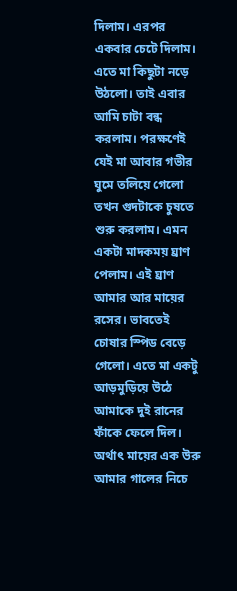দিলাম। এরপর একবার চেটে দিলাম। এতে মা কিছুটা নড়ে উঠলো। তাই এবার আমি চাটা বন্ধ করলাম। পরক্ষণেই যেই মা আবার গভীর ঘুমে তলিয়ে গেলো তখন গুদটাকে চুষতে শুরু করলাম। এমন একটা মাদকময় ঘ্রাণ পেলাম। এই ঘ্রাণ আমার আর মায়ের রসের। ভাবতেই চোষার স্পিড বেড়ে গেলো। এতে মা একটু আড়মুড়িয়ে উঠে আমাকে দুই রানের ফাঁকে ফেলে দিল। অর্থাৎ মায়ের এক উরু আমার গালের নিচে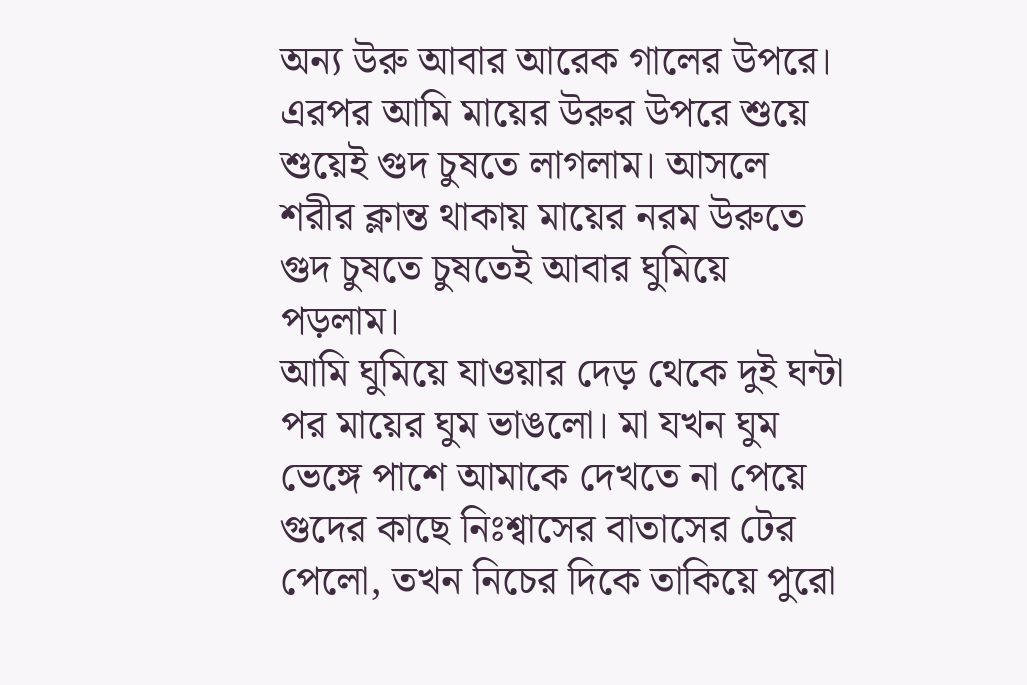অন্য উরু আবার আরেক গালের উপরে।
এরপর আমি মায়ের উরুর উপরে শুয়ে শুয়েই গুদ চুষতে লাগলাম। আসলে শরীর ক্লান্ত থাকায় মায়ের নরম উরুতে গুদ চুষতে চুষতেই আবার ঘুমিয়ে পড়লাম।
আমি ঘুমিয়ে যাওয়ার দেড় থেকে দুই ঘন্টা পর মায়ের ঘুম ভাঙলো। মা যখন ঘুম ভেঙ্গে পাশে আমাকে দেখতে না পেয়ে গুদের কাছে নিঃশ্বাসের বাতাসের টের পেলো, তখন নিচের দিকে তাকিয়ে পুরো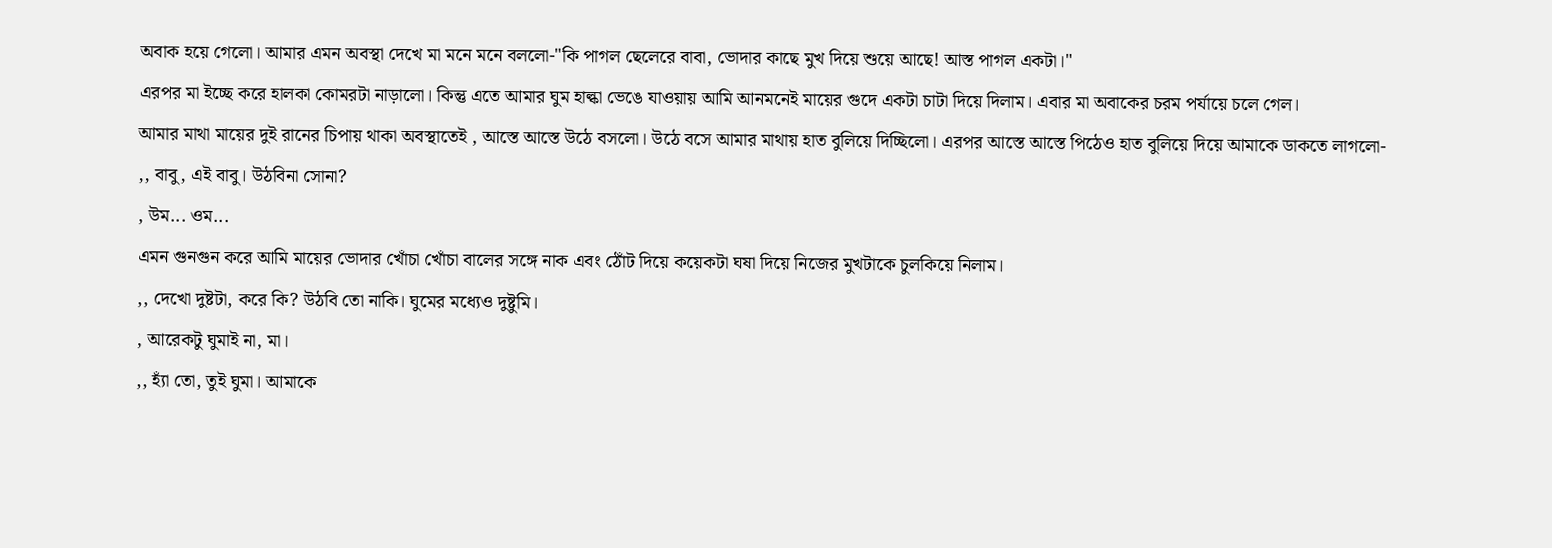অবাক হয়ে গেলো। আমার এমন অবস্থা দেখে মা মনে মনে বললো-"কি পাগল ছেলেরে বাবা, ভোদার কাছে মুখ দিয়ে শুয়ে আছে! আস্ত পাগল একটা।"
এরপর মা ইচ্ছে করে হালকা কোমরটা নাড়ালো। কিন্তু এতে আমার ঘুম হাল্কা ভেঙে যাওয়ায় আমি আনমনেই মায়ের গুদে একটা চাটা দিয়ে দিলাম। এবার মা অবাকের চরম পর্যায়ে চলে গেল।
আমার মাথা মায়ের দুই রানের চিপায় থাকা অবস্থাতেই , আস্তে আস্তে উঠে বসলো। উঠে বসে আমার মাথায় হাত বুলিয়ে দিচ্ছিলো। এরপর আস্তে আস্তে পিঠেও হাত বুলিয়ে দিয়ে আমাকে ডাকতে লাগলো-
,, বাবু, এই বাবু। উঠবিনা সোনা?
, উম... ওম...
এমন গুনগুন করে আমি মায়ের ভোদার খোঁচা খোঁচা বালের সঙ্গে নাক এবং ঠোঁট দিয়ে কয়েকটা ঘষা দিয়ে নিজের মুখটাকে চুলকিয়ে নিলাম।
,, দেখো দুষ্টটা, করে কি? উঠবি তো নাকি। ঘুমের মধ্যেও দুষ্টুমি।
, আরেকটু ঘুমাই না, মা।
,, হ্যাঁ তো, তুই ঘুমা। আমাকে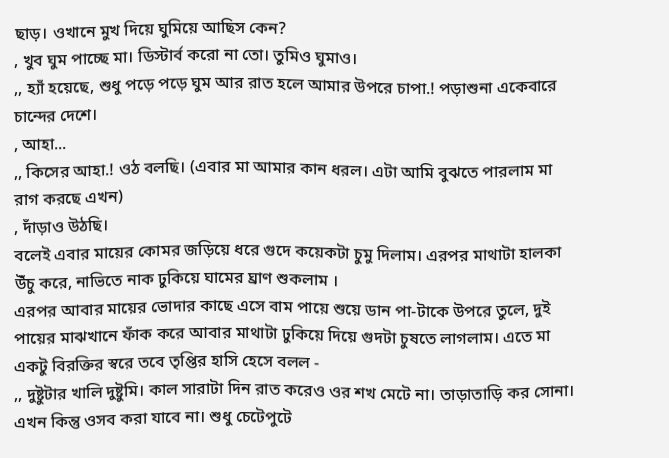ছাড়। ওখানে মুখ দিয়ে ঘুমিয়ে আছিস কেন?
, খুব ঘুম পাচ্ছে মা। ডিস্টার্ব করো না তো। তুমিও ঘুমাও।
,, হ্যাঁ হয়েছে, শুধু পড়ে পড়ে ঘুম আর রাত হলে আমার উপরে চাপা.! পড়াশুনা একেবারে চান্দের দেশে।
, আহা...
,, কিসের আহা.! ওঠ বলছি। (এবার মা আমার কান ধরল। এটা আমি বুঝতে পারলাম মা রাগ করছে এখন)
, দাঁড়াও উঠছি।
বলেই এবার মায়ের কোমর জড়িয়ে ধরে গুদে কয়েকটা চুমু দিলাম। এরপর মাথাটা হালকা উঁচু করে, নাভিতে নাক ঢুকিয়ে ঘামের ঘ্রাণ শুকলাম ।
এরপর আবার মায়ের ভোদার কাছে এসে বাম পায়ে শুয়ে ডান পা-টাকে উপরে তুলে, দুই পায়ের মাঝখানে ফাঁক করে আবার মাথাটা ঢুকিয়ে দিয়ে গুদটা চুষতে লাগলাম। এতে মা একটু বিরক্তির স্বরে তবে তৃপ্তির হাসি হেসে বলল -
,, দুষ্টুটার খালি দুষ্টুমি। কাল সারাটা দিন রাত করেও ওর শখ মেটে না। তাড়াতাড়ি কর সোনা। এখন কিন্তু ওসব করা যাবে না। শুধু চেটেপুটে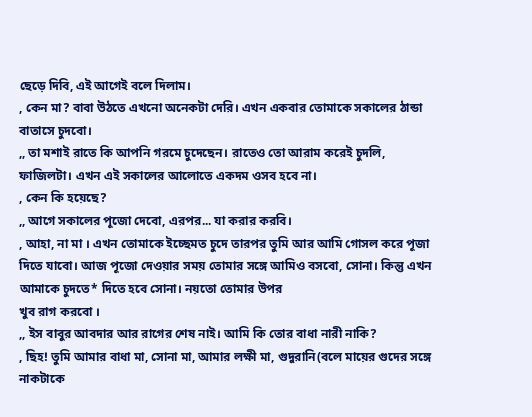ছেড়ে দিবি, এই আগেই বলে দিলাম।
, কেন মা? বাবা উঠতে এখনো অনেকটা দেরি। এখন একবার তোমাকে সকালের ঠান্ডা বাতাসে চুদবো।
,, তা মশাই রাতে কি আপনি গরমে চুদেছেন। রাতেও তো আরাম করেই চুদলি, ফাজিলটা। এখন এই সকালের আলোতে একদম ওসব হবে না।
, কেন কি হয়েছে?
,, আগে সকালের পূজো দেবো, এরপর... যা করার করবি।
, আহা, না মা । এখন তোমাকে ইচ্ছেমত চুদে তারপর তুমি আর আমি গোসল করে পূজা দিতে যাবো। আজ পূজো দেওয়ার সময় তোমার সঙ্গে আমিও বসবো, সোনা। কিন্তু এখন আমাকে চুদতে* দিতে হবে সোনা। নয়তো তোমার উপর
খুব রাগ করবো ।
,, ইস বাবুর আবদার আর রাগের শেষ নাই। আমি কি তোর বাধা নারী নাকি?
, ছিহ! তুমি আমার বাধা মা, সোনা মা, আমার লক্ষী মা, গুদুরানি(বলে মায়ের গুদের সঙ্গে নাকটাকে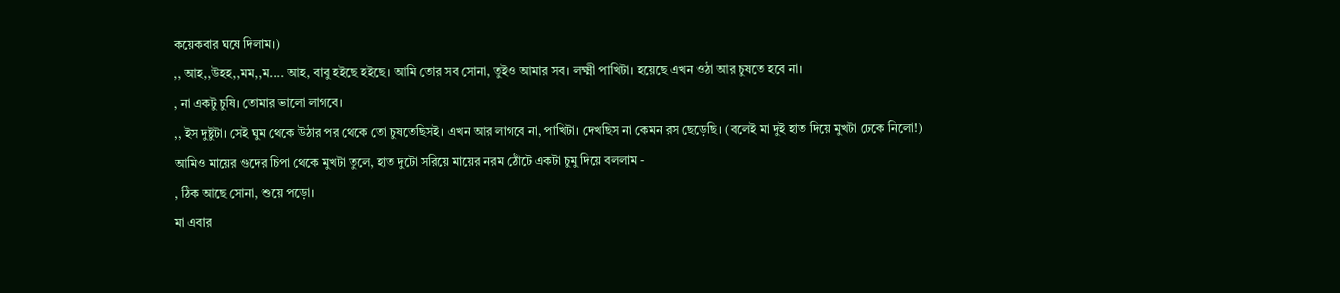কয়েকবার ঘষে দিলাম।)
,, আহ,,উহহ,,মম,,ম.... আহ, বাবু হইছে হইছে। আমি তোর সব সোনা, তুইও আমার সব। লক্ষ্মী পাখিটা। হয়েছে এখন ওঠা আর চুষতে হবে না।
, না একটু চুষি। তোমার ভালো লাগবে।
,, ইস দুষ্টুটা। সেই ঘুম থেকে উঠার পর থেকে তো চুষতেছিসই। এখন আর লাগবে না, পাখিটা। দেখছিস না কেমন রস ছেড়েছি। (বলেই মা দুই হাত দিয়ে মুখটা ঢেকে নিলো!)
আমিও মায়ের গুদের চিপা থেকে মুখটা তুলে, হাত দুটো সরিয়ে মায়ের নরম ঠোঁটে একটা চুমু দিয়ে বললাম -
, ঠিক আছে সোনা, শুয়ে পড়ো।
মা এবার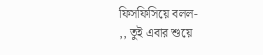ফিসফিসিয়ে বলল-
,, তুই এবার শুয়ে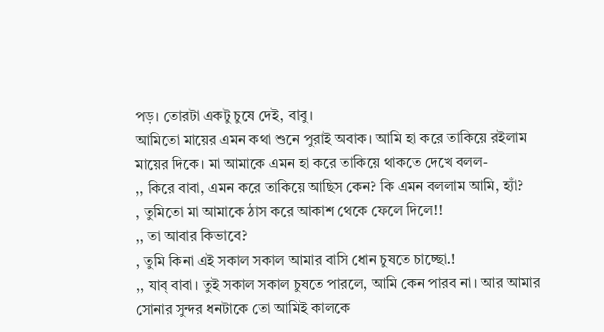পড়। তোরটা একটু চুষে দেই, বাবু।
আমিতো মায়ের এমন কথা শুনে পুরাই অবাক। আমি হা করে তাকিয়ে রইলাম মায়ের দিকে। মা আমাকে এমন হা করে তাকিয়ে থাকতে দেখে বলল-
,, কিরে বাবা, এমন করে তাকিয়ে আছিস কেন? কি এমন বললাম আমি, হ্যাঁ?
, তুমিতো মা আমাকে ঠাস করে আকাশ থেকে ফেলে দিলে!!
,, তা আবার কিভাবে?
, তুমি কিনা এই সকাল সকাল আমার বাসি ধোন চুষতে চাচ্ছো.!
,, যাব্ বাবা। তুই সকাল সকাল চুষতে পারলে, আমি কেন পারব না। আর আমার সোনার সুন্দর ধনটাকে তো আমিই কালকে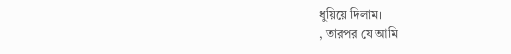ধুয়িয়ে দিলাম।
, তারপর যে আমি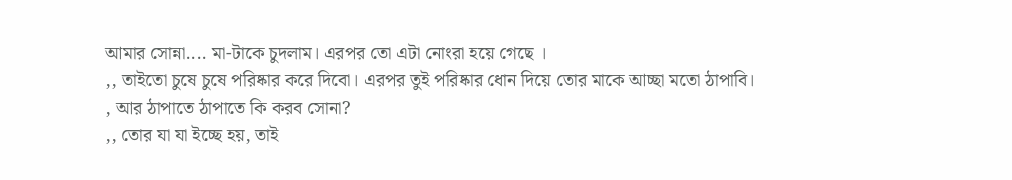আমার সোন্না.... মা-টাকে চুদলাম। এরপর তো এটা নোংরা হয়ে গেছে ।
,, তাইতো চুষে চুষে পরিষ্কার করে দিবো। এরপর তুই পরিষ্কার ধোন দিয়ে তোর মাকে আচ্ছা মতো ঠাপাবি।
, আর ঠাপাতে ঠাপাতে কি করব সোনা?
,, তোর যা যা ইচ্ছে হয়, তাই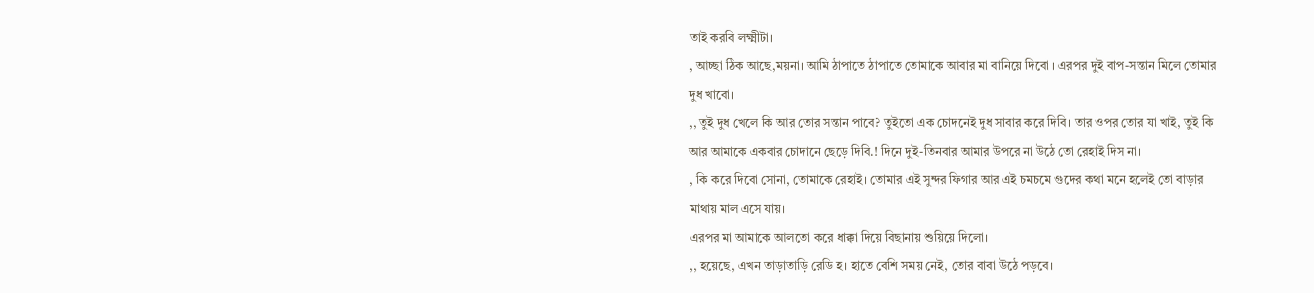তাই করবি লক্ষ্মীটা।
, আচ্ছা ঠিক আছে,ময়না। আমি ঠাপাতে ঠাপাতে তোমাকে আবার মা বানিয়ে দিবো । এরপর দুই বাপ-সন্তান মিলে তোমার দুধ খাবো।
,, তুই দুধ খেলে কি আর তোর সন্তান পাবে? তুইতো এক চোদনেই দুধ সাবার করে দিবি। তার ওপর তোর যা খাই, তুই কি আর আমাকে একবার চোদানে ছেড়ে দিবি.! দিনে দুই-তিনবার আমার উপরে না উঠে তো রেহাই দিস না।
, কি করে দিবো সোনা, তোমাকে রেহাই। তোমার এই সুন্দর ফিগার আর এই চমচমে গুদের কথা মনে হলেই তো বাড়ার মাথায় মাল এসে যায়।
এরপর মা আমাকে আলতো করে ধাক্কা দিয়ে বিছানায় শুয়িয়ে দিলো।
,, হয়েছে, এখন তাড়াতাড়ি রেডি হ। হাতে বেশি সময় নেই, তোর বাবা উঠে পড়বে।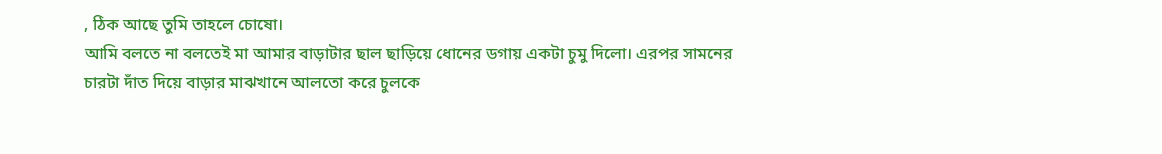, ঠিক আছে তুমি তাহলে চোষো।
আমি বলতে না বলতেই মা আমার বাড়াটার ছাল ছাড়িয়ে ধোনের ডগায় একটা চুমু দিলো। এরপর সামনের চারটা দাঁত দিয়ে বাড়ার মাঝখানে আলতো করে চুলকে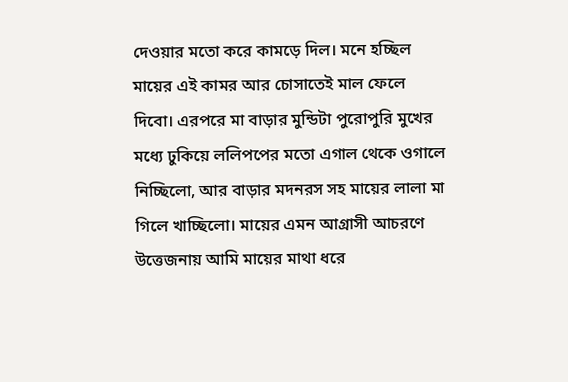দেওয়ার মতো করে কামড়ে দিল। মনে হচ্ছিল মায়ের এই কামর আর চোসাতেই মাল ফেলে দিবো। এরপরে মা বাড়ার মুন্ডিটা পুরোপুরি মুখের মধ্যে ঢুকিয়ে ললিপপের মতো এগাল থেকে ওগালে নিচ্ছিলো, আর বাড়ার মদনরস সহ মায়ের লালা মা গিলে খাচ্ছিলো। মায়ের এমন আগ্রাসী আচরণে উত্তেজনায় আমি মায়ের মাথা ধরে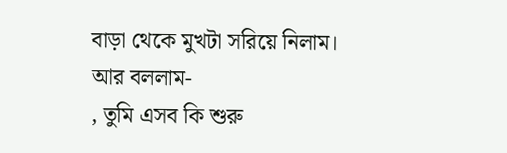বাড়া থেকে মুখটা সরিয়ে নিলাম।
আর বললাম-
, তুমি এসব কি শুরু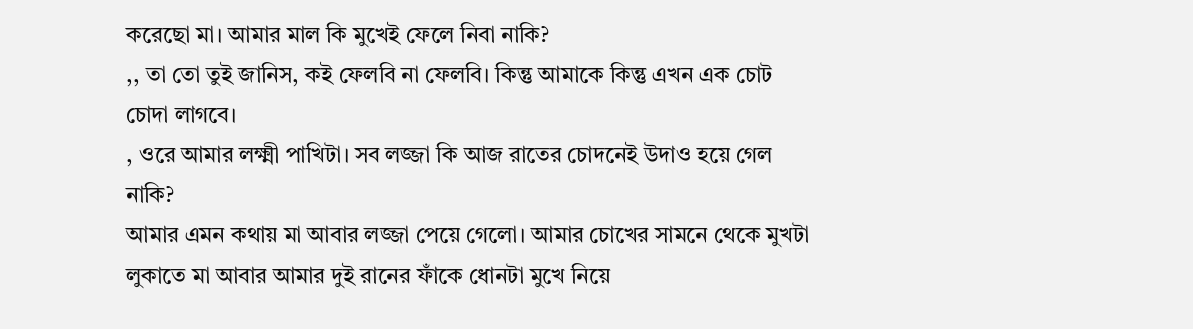করেছো মা। আমার মাল কি মুখেই ফেলে নিবা নাকি?
,, তা তো তুই জানিস, কই ফেলবি না ফেলবি। কিন্তু আমাকে কিন্তু এখন এক চোট চোদা লাগবে।
, ওরে আমার লক্ষ্মী পাখিটা। সব লজ্জা কি আজ রাতের চোদনেই উদাও হয়ে গেল নাকি?
আমার এমন কথায় মা আবার লজ্জা পেয়ে গেলো। আমার চোখের সামনে থেকে মুখটা লুকাতে মা আবার আমার দুই রানের ফাঁকে ধোনটা মুখে নিয়ে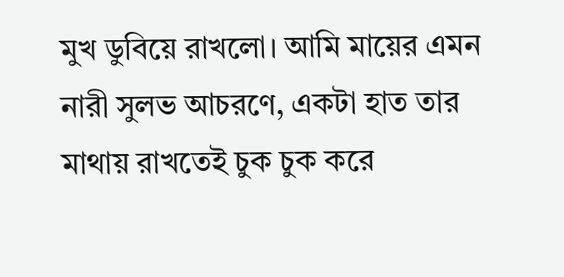মুখ ডুবিয়ে রাখলো। আমি মায়ের এমন নারী সুলভ আচরণে, একটা হাত তার মাথায় রাখতেই চুক চুক করে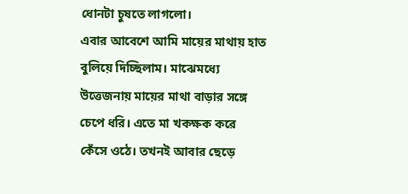ধোনটা চুষতে লাগলো।
এবার আবেশে আমি মায়ের মাথায় হাত বুলিয়ে দিচ্ছিলাম। মাঝেমধ্যে উত্তেজনায় মায়ের মাথা বাড়ার সঙ্গে চেপে ধরি। এতে মা খকক্ষক করে কেঁসে ওঠে। তখনই আবার ছেড়ে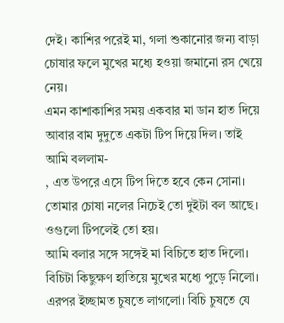দেই। কাশির পরেই মা, গলা শুকানোর জন্য বাড়া চোষার ফলে মুখের মধ্যে হওয়া জমানো রস খেয়ে নেয়।
এমন কাশাকাশির সময় একবার মা ডান হাত দিয়ে আবার বাম দুদুতে একটা টিপ দিয়ে দিল। তাই আমি বললাম-
, এত উপরে এসে টিপ দিতে হবে কেন সোনা। তোমার চোষা নলের নিচেই তো দুইটা বল আছে। ওগুলো টিপলেই তো হয়।
আমি বলার সঙ্গে সঙ্গেই মা বিচিতে হাত দিলো। বিচিটা কিছুক্ষণ হাতিয়ে মুখের মধ্যে পুড়ে নিলো। এরপর ইচ্ছামত চুষতে লাগলো। বিচি চুষতে যে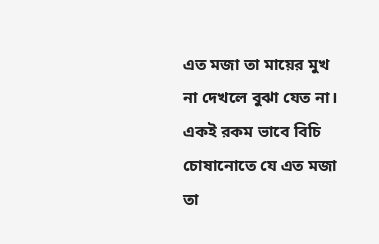এত মজা তা মায়ের মুখ না দেখলে বুঝা যেত না। একই রকম ভাবে বিচি চোষানোতে যে এত মজা তা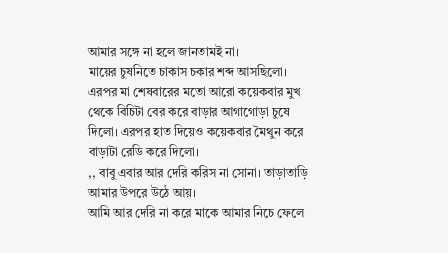আমার সঙ্গে না হলে জানতামই না।
মায়ের চুষনিতে চাকাস চকার শব্দ আসছিলো।
এরপর মা শেষবারের মতো আরো কয়েকবার মুখ থেকে বিচিটা বের করে বাড়ার আগাগোড়া চুষে দিলো। এরপর হাত দিয়েও কয়েকবার মৈথুন করে বাড়াটা রেডি করে দিলো।
,, বাবু এবার আর দেরি করিস না সোনা। তাড়াতাড়ি আমার উপরে উঠে আয়।
আমি আর দেরি না করে মাকে আমার নিচে ফেলে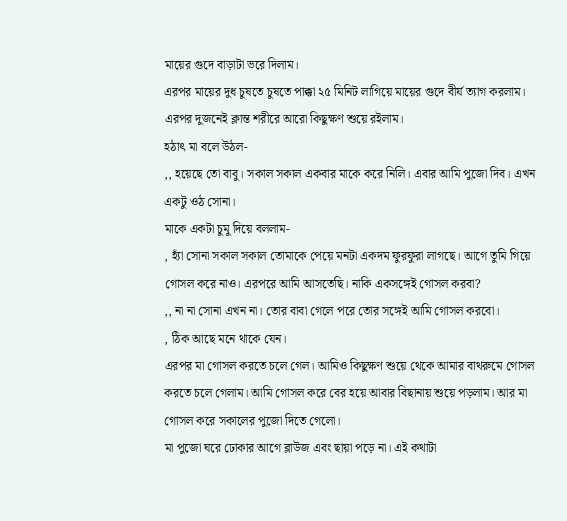মায়ের গুদে বাড়াটা ভরে দিলাম।
এরপর মায়ের দুধ চুষতে চুষতে পাক্কা ২৫ মিনিট লাগিয়ে মায়ের গুদে বীর্য ত্যাগ করলাম।
এরপর দুজনেই ক্লান্ত শরীরে আরো কিছুক্ষণ শুয়ে রইলাম।
হঠাৎ মা বলে উঠল-
,, হয়েছে তো বাবু। সকাল সকাল একবার মাকে করে নিলি। এবার আমি পুজো দিব। এখন একটু ওঠ সোনা।
মাকে একটা চুমু দিয়ে বললাম-
, হ্যাঁ সোনা সকাল সকাল তোমাকে পেয়ে মনটা একদম ফুরফুরা লাগছে। আগে তুমি গিয়ে গোসল করে নাও। এরপরে আমি আসতেছি। নাকি একসঙ্গেই গোসল করবা?
,, না না সোনা এখন না। তোর বাবা গেলে পরে তোর সঙ্গেই আমি গোসল করবো।
, ঠিক আছে মনে থাকে যেন।
এরপর মা গোসল করতে চলে গেল। আমিও কিছুক্ষণ শুয়ে থেকে আমার বাথরুমে গোসল করতে চলে গেলাম। আমি গোসল করে বের হয়ে আবার বিছানায় শুয়ে পড়লাম। আর মা গোসল করে সকালের পুজো দিতে গেলো।
মা পুজো ঘরে ঢোকার আগে ব্লাউজ এবং ছায়া পড়ে না। এই কথাটা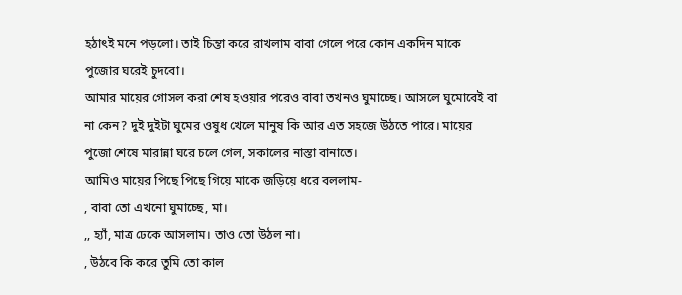হঠাৎই মনে পড়লো। তাই চিন্তা করে রাখলাম বাবা গেলে পরে কোন একদিন মাকে পুজোর ঘরেই চুদবো।
আমার মায়ের গোসল করা শেষ হওয়ার পরেও বাবা তখনও ঘুমাচ্ছে। আসলে ঘুমোবেই বা না কেন? দুই দুইটা ঘুমের ওষুধ খেলে মানুষ কি আর এত সহজে উঠতে পারে। মায়ের পুজো শেষে মারান্না ঘরে চলে গেল, সকালের নাস্তা বানাতে।
আমিও মায়ের পিছে পিছে গিয়ে মাকে জড়িয়ে ধরে বললাম-
, বাবা তো এখনো ঘুমাচ্ছে, মা।
,, হ্যাঁ, মাত্র ঢেকে আসলাম। তাও তো উঠল না।
, উঠবে কি করে তুমি তো কাল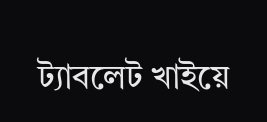ট্যাবলেট খাইয়ে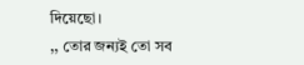দিয়েছো।
,, তোর জন্যই তো সব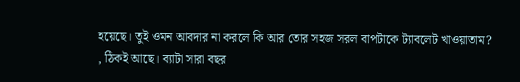হয়েছে। তুই ওমন আবদার না করলে কি আর তোর সহজ সরল বাপটাকে ট্যাবলেট খাওয়াতাম?
, ঠিকই আছে। ব্যাটা সারা বছর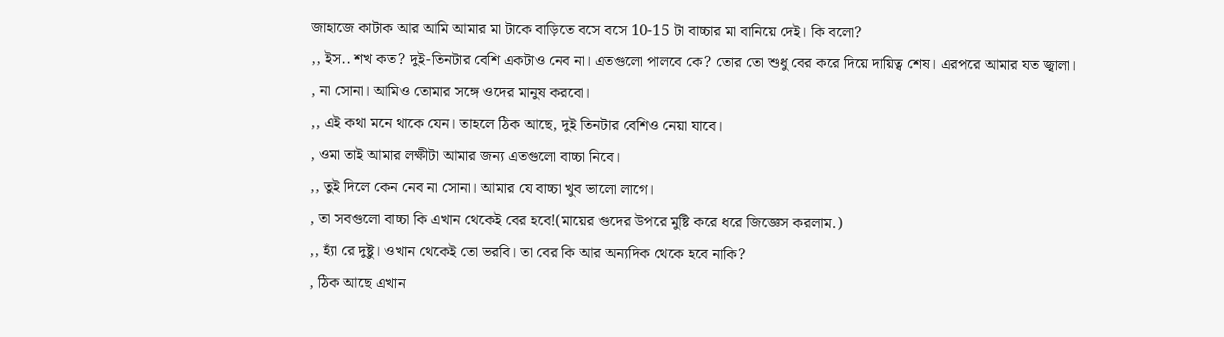জাহাজে কাটাক আর আমি আমার মা টাকে বাড়িতে বসে বসে 10-15 টা বাচ্চার মা বানিয়ে দেই। কি বলো?
,, ইস.. শখ কত? দুই-তিনটার বেশি একটাও নেব না। এতগুলো পালবে কে? তোর তো শুধু বের করে দিয়ে দায়িত্ব শেষ। এরপরে আমার যত জ্বালা।
, না সোনা। আমিও তোমার সঙ্গে ওদের মানুষ করবো।
,, এই কথা মনে থাকে যেন। তাহলে ঠিক আছে, দুই তিনটার বেশিও নেয়া যাবে।
, ওমা তাই আমার লক্ষীটা আমার জন্য এতগুলো বাচ্চা নিবে।
,, তুই দিলে কেন নেব না সোনা। আমার যে বাচ্চা খুব ভালো লাগে।
, তা সবগুলো বাচ্চা কি এখান থেকেই বের হবে!(মায়ের গুদের উপরে মুষ্টি করে ধরে জিজ্ঞেস করলাম.)
,, হ্যাঁ রে দুষ্টু। ওখান থেকেই তো ভরবি। তা বের কি আর অন্যদিক থেকে হবে নাকি?
, ঠিক আছে এখান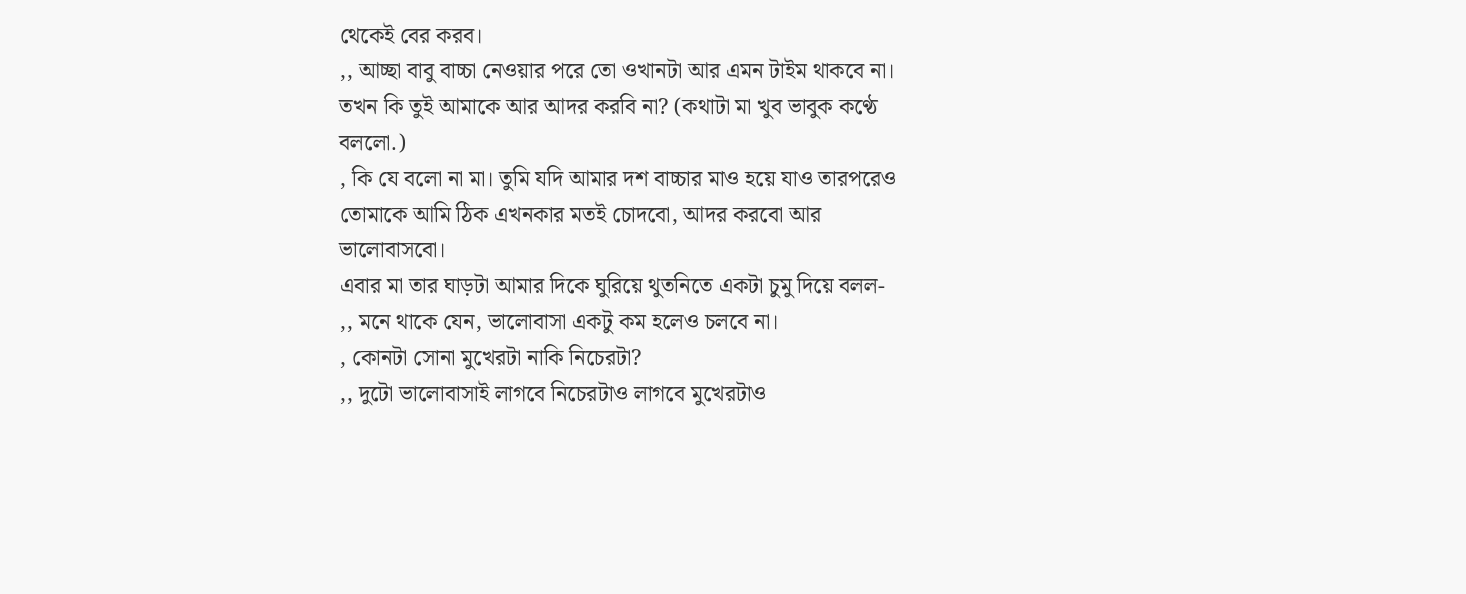থেকেই বের করব।
,, আচ্ছা বাবু বাচ্চা নেওয়ার পরে তো ওখানটা আর এমন টাইম থাকবে না। তখন কি তুই আমাকে আর আদর করবি না? (কথাটা মা খুব ভাবুক কণ্ঠে বললো.)
, কি যে বলো না মা। তুমি যদি আমার দশ বাচ্চার মাও হয়ে যাও তারপরেও তোমাকে আমি ঠিক এখনকার মতই চোদবো, আদর করবো আর ভালোবাসবো।
এবার মা তার ঘাড়টা আমার দিকে ঘুরিয়ে থুতনিতে একটা চুমু দিয়ে বলল-
,, মনে থাকে যেন, ভালোবাসা একটু কম হলেও চলবে না।
, কোনটা সোনা মুখেরটা নাকি নিচেরটা?
,, দুটো ভালোবাসাই লাগবে নিচেরটাও লাগবে মুখেরটাও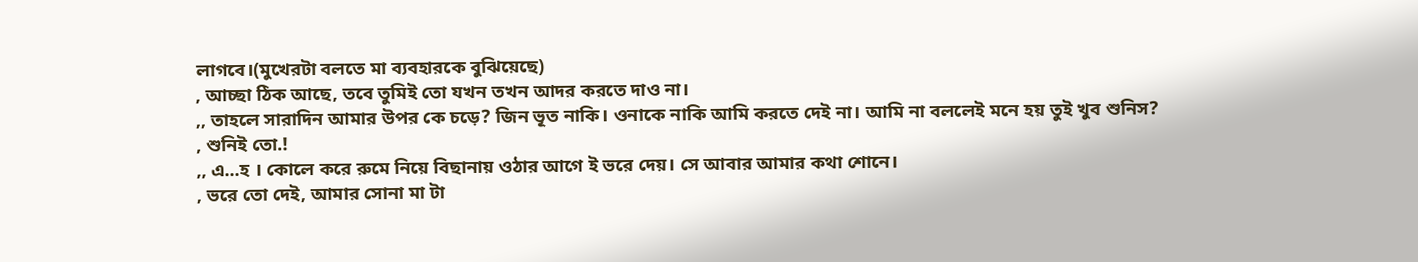লাগবে।(মুখেরটা বলতে মা ব্যবহারকে বুঝিয়েছে)
, আচ্ছা ঠিক আছে, তবে তুমিই তো যখন তখন আদর করতে দাও না।
,, তাহলে সারাদিন আমার উপর কে চড়ে? জিন ভূত নাকি। ওনাকে নাকি আমি করতে দেই না। আমি না বললেই মনে হয় তুই খুব শুনিস?
, শুনিই তো.!
,, এ...হ । কোলে করে রুমে নিয়ে বিছানায় ওঠার আগে ই ভরে দেয়। সে আবার আমার কথা শোনে।
, ভরে তো দেই, আমার সোনা মা টা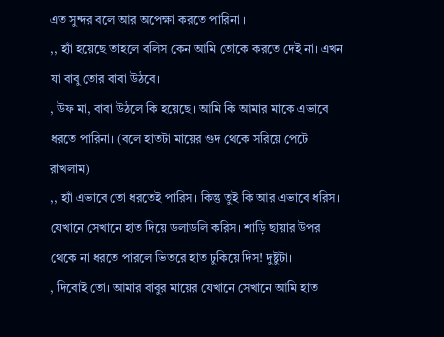এত সুন্দর বলে আর অপেক্ষা করতে পারিনা ।
,, হ্যাঁ হয়েছে তাহলে বলিস কেন আমি তোকে করতে দেই না। এখন যা বাবু তোর বাবা উঠবে।
, উফ মা, বাবা উঠলে কি হয়েছে। আমি কি আমার মাকে এভাবে ধরতে পারিনা। (বলে হাতটা মায়ের গুদ থেকে সরিয়ে পেটে রাখলাম)
,, হ্যাঁ এভাবে তো ধরতেই পারিস। কিন্তু তুই কি আর এভাবে ধরিস। যেখানে সেখানে হাত দিয়ে ডলাডলি করিস। শাড়ি ছায়ার উপর থেকে না ধরতে পারলে ভিতরে হাত ঢুকিয়ে দিস! দুষ্টুটা।
, দিবোই তো। আমার বাবুর মায়ের যেখানে সেখানে আমি হাত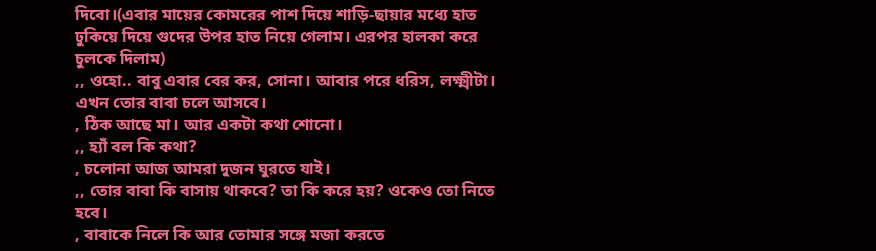দিবো।(এবার মায়ের কোমরের পাশ দিয়ে শাড়ি-ছায়ার মধ্যে হাত ঢুকিয়ে দিয়ে গুদের উপর হাত নিয়ে গেলাম। এরপর হালকা করে চুলকে দিলাম)
,, ওহো.. বাবু এবার বের কর, সোনা। আবার পরে ধরিস, লক্ষ্মীটা। এখন তোর বাবা চলে আসবে।
, ঠিক আছে মা। আর একটা কথা শোনো।
,, হ্যাঁ বল কি কথা?
, চলোনা আজ আমরা দুজন ঘুরতে যাই।
,, তোর বাবা কি বাসায় থাকবে? তা কি করে হয়? ওকেও তো নিতে হবে।
, বাবাকে নিলে কি আর তোমার সঙ্গে মজা করতে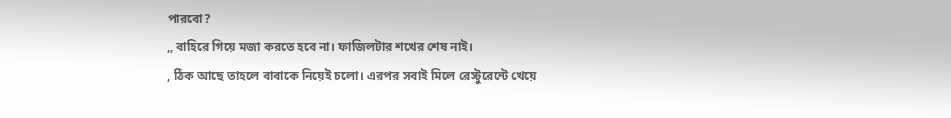পারবো?
,, বাহিরে গিয়ে মজা করতে হবে না। ফাজিলটার শখের শেষ নাই।
, ঠিক আছে তাহলে বাবাকে নিয়েই চলো। এরপর সবাই মিলে রেস্টুরেন্টে খেয়ে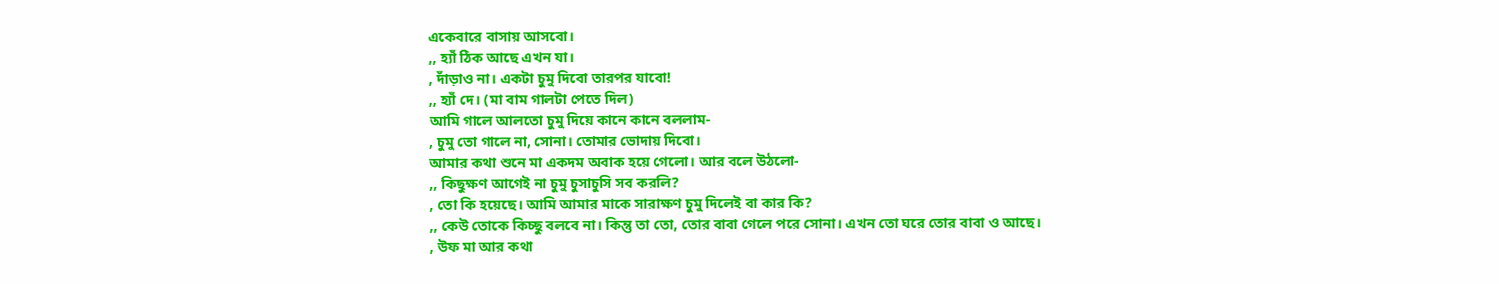একেবারে বাসায় আসবো।
,, হ্যাঁ ঠিক আছে এখন যা।
, দাঁড়াও না। একটা চুমু দিবো তারপর যাবো!
,, হ্যাঁ দে। (মা বাম গালটা পেতে দিল)
আমি গালে আলতো চুমু দিয়ে কানে কানে বললাম-
, চুমু তো গালে না, সোনা। তোমার ভোদায় দিবো।
আমার কথা শুনে মা একদম অবাক হয়ে গেলো। আর বলে উঠলো-
,, কিছুক্ষণ আগেই না চুমু চুসাচুসি সব করলি?
, তো কি হয়েছে। আমি আমার মাকে সারাক্ষণ চুমু দিলেই বা কার কি?
,, কেউ তোকে কিচ্ছু বলবে না। কিন্তু তা তো, তোর বাবা গেলে পরে সোনা। এখন তো ঘরে তোর বাবা ও আছে।
, উফ মা আর কথা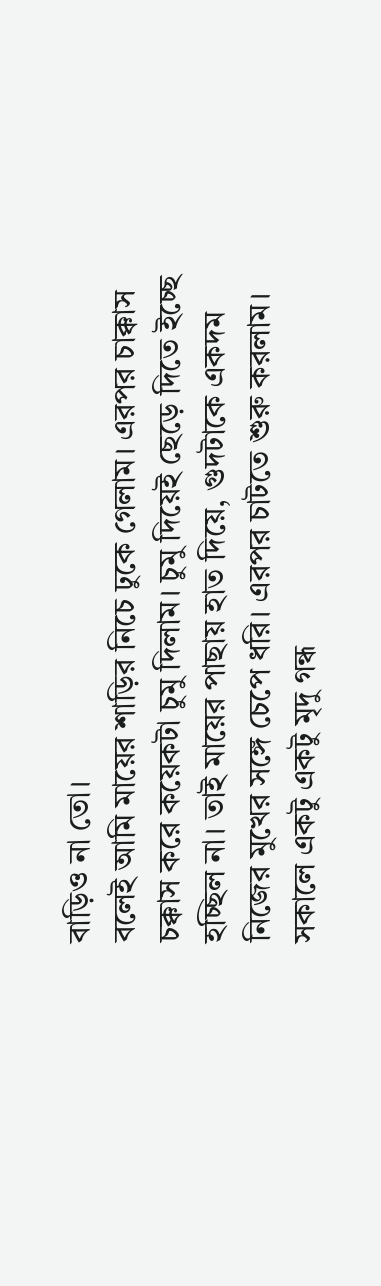বাড়িও না তো।
বলেই আমি মায়ের শাড়ির নিচে ঢুকে গেলাম। এরপর চাক্কাস চক্কাস করে কয়েকটা চুমু দিলাম। চুমু দিয়েই ছেড়ে দিতে ইচ্ছে হচ্ছিল না। তাই মায়ের পাছায় হাত দিয়ে, গুদটাকে একদম নিজের মুখের সঙ্গে চেপে ধরি। এরপর চাটতে শুরু করলাম। সকালে একটু একটু মৃদু গন্ধ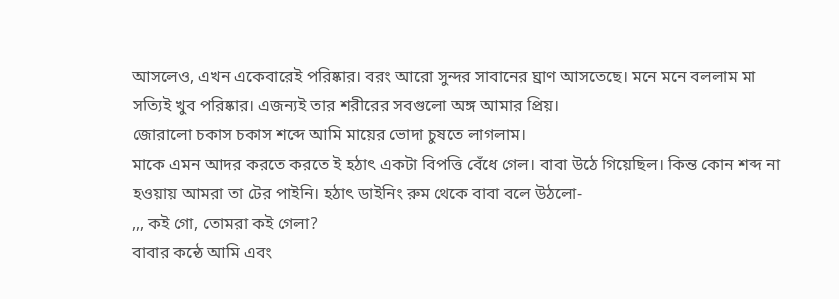আসলেও, এখন একেবারেই পরিষ্কার। বরং আরো সুন্দর সাবানের ঘ্রাণ আসতেছে। মনে মনে বললাম মা সত্যিই খুব পরিষ্কার। এজন্যই তার শরীরের সবগুলো অঙ্গ আমার প্রিয়।
জোরালো চকাস চকাস শব্দে আমি মায়ের ভোদা চুষতে লাগলাম।
মাকে এমন আদর করতে করতে ই হঠাৎ একটা বিপত্তি বেঁধে গেল। বাবা উঠে গিয়েছিল। কিন্ত কোন শব্দ না হওয়ায় আমরা তা টের পাইনি। হঠাৎ ডাইনিং রুম থেকে বাবা বলে উঠলো-
,,, কই গো, তোমরা কই গেলা?
বাবার কন্ঠে আমি এবং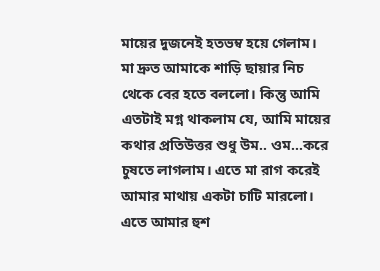মায়ের দুজনেই হতভম্ব হয়ে গেলাম। মা দ্রুত আমাকে শাড়ি ছায়ার নিচ থেকে বের হতে বললো। কিন্তু আমি এতটাই মগ্ন থাকলাম যে, আমি মায়ের কথার প্রতিউত্তর শুধু উম.. ওম...করে চুষতে লাগলাম। এতে মা রাগ করেই আমার মাথায় একটা চাটি মারলো। এতে আমার হুশ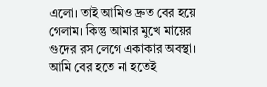এলো। তাই আমিও দ্রুত বের হয়ে গেলাম। কিন্তু আমার মুখে মায়ের গুদের রস লেগে একাকার অবস্থা।
আমি বের হতে না হতেই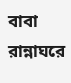বাবা রান্নাঘরে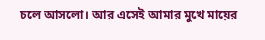চলে আসলো। আর এসেই আমার মুখে মায়ের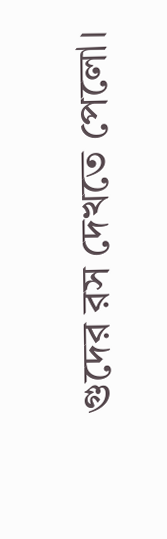গুদের রস দেখতে পেলো।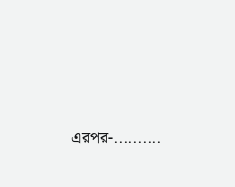এরপর-..........